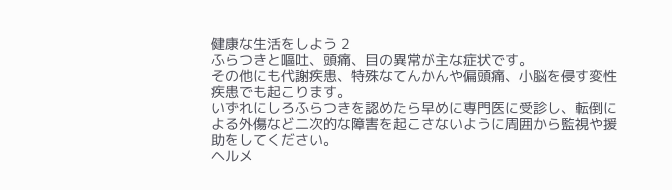健康な生活をしよう 2
ふらつきと嘔吐、頭痛、目の異常が主な症状です。
その他にも代謝疾患、特殊なてんかんや偏頭痛、小脳を侵す変性疾患でも起こります。
いずれにしろふらつきを認めたら早めに専門医に受診し、転倒による外傷など二次的な障害を起こさないように周囲から監視や援助をしてください。
ヘルメ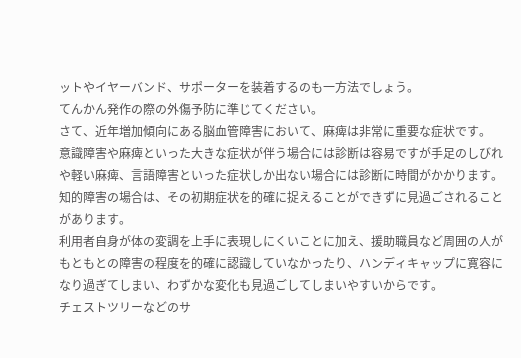ットやイヤーバンド、サポーターを装着するのも一方法でしょう。
てんかん発作の際の外傷予防に準じてください。
さて、近年増加傾向にある脳血管障害において、麻痺は非常に重要な症状です。
意識障害や麻痺といった大きな症状が伴う場合には診断は容易ですが手足のしびれや軽い麻痺、言語障害といった症状しか出ない場合には診断に時間がかかります。
知的障害の場合は、その初期症状を的確に捉えることができずに見過ごされることがあります。
利用者自身が体の変調を上手に表現しにくいことに加え、援助職員など周囲の人がもともとの障害の程度を的確に認識していなかったり、ハンディキャップに寛容になり過ぎてしまい、わずかな変化も見過ごしてしまいやすいからです。
チェストツリーなどのサ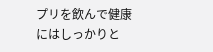プリを飲んで健康にはしっかりと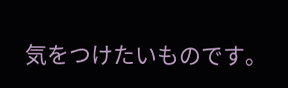気をつけたいものです。